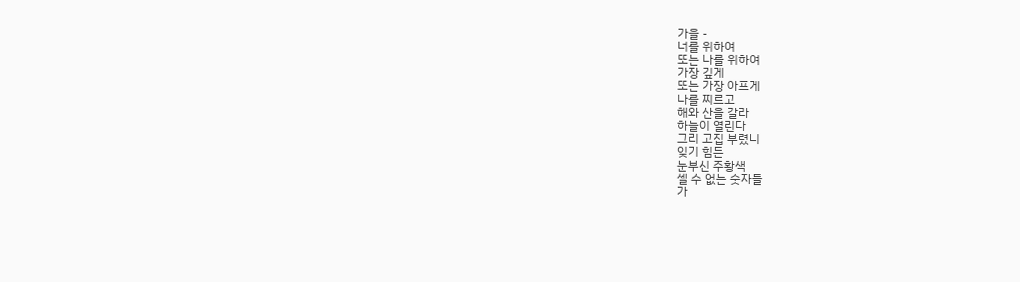가을 -
너를 위하여
또는 나를 위하여
가장 깊게
또는 가장 아프게
나를 찌르고
해와 산을 갈라
하늘이 열린다
그리 고집 부렸니
잊기 힘든
눈부신 주황색
셀 수 없는 숫자들
가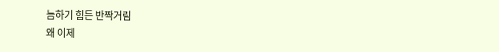늠하기 힘든 반짝거림
왜 이제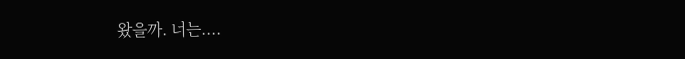왔을까. 너는....